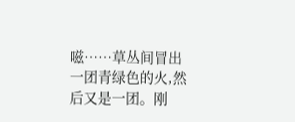嗞……草丛间冒出一团青绿色的火,然后又是一团。刚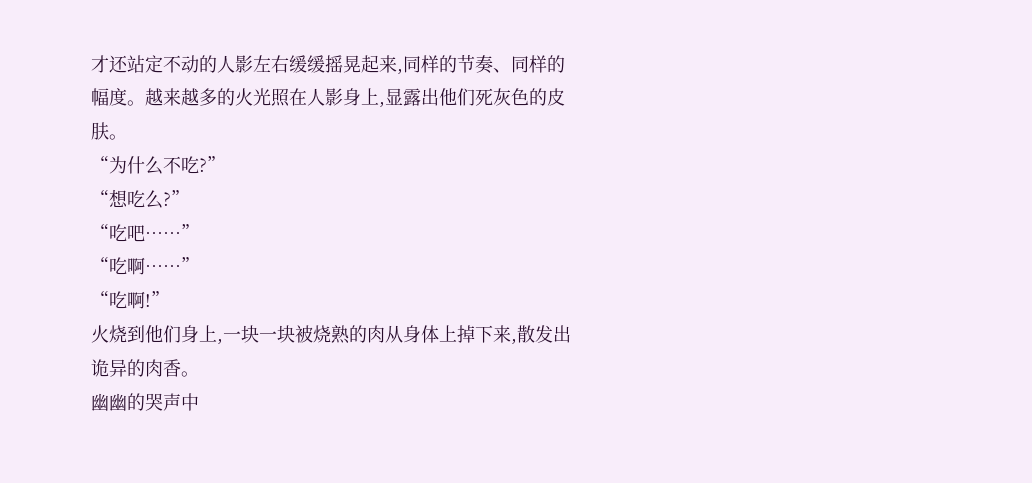才还站定不动的人影左右缓缓摇晃起来,同样的节奏、同样的幅度。越来越多的火光照在人影身上,显露出他们死灰色的皮肤。
“为什么不吃?”
“想吃么?”
“吃吧……”
“吃啊……”
“吃啊!”
火烧到他们身上,一块一块被烧熟的肉从身体上掉下来,散发出诡异的肉香。
幽幽的哭声中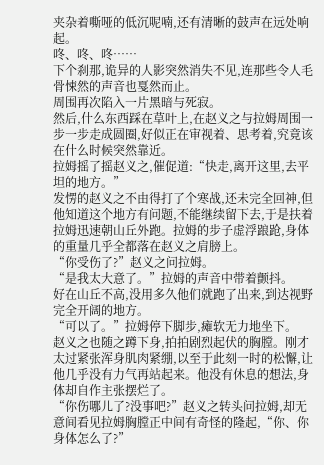夹杂着嘶哑的低沉呢喃,还有清晰的鼓声在远处响起。
咚、咚、咚……
下个刹那,诡异的人影突然消失不见,连那些令人毛骨悚然的声音也戛然而止。
周围再次陷入一片黑暗与死寂。
然后,什么东西踩在草叶上,在赵义之与拉姆周围一步一步走成圆圈,好似正在审视着、思考着,究竟该在什么时候突然靠近。
拉姆摇了摇赵义之,催促道:“快走,离开这里,去平坦的地方。”
发愣的赵义之不由得打了个寒战,还未完全回神,但他知道这个地方有问题,不能继续留下去,于是扶着拉姆迅速朝山丘外跑。拉姆的步子虚浮踉跄,身体的重量几乎全都落在赵义之肩膀上。
“你受伤了?”赵义之问拉姆。
“是我太大意了。”拉姆的声音中带着颤抖。
好在山丘不高,没用多久他们就跑了出来,到达视野完全开阔的地方。
“可以了。”拉姆停下脚步,瘫软无力地坐下。
赵义之也随之蹲下身,拍拍剧烈起伏的胸膛。刚才太过紧张浑身肌肉紧绷,以至于此刻一时的松懈,让他几乎没有力气再站起来。他没有休息的想法,身体却自作主张摆烂了。
“你伤哪儿了?没事吧?”赵义之转头问拉姆,却无意间看见拉姆胸膛正中间有奇怪的隆起,“你、你身体怎么了?”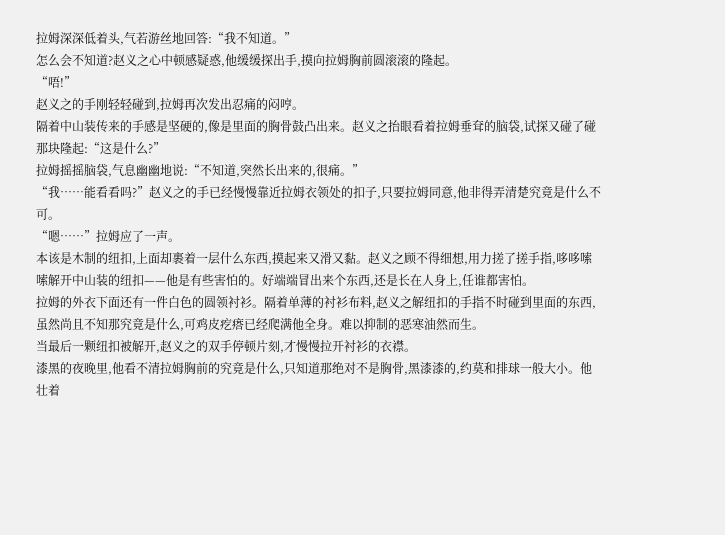拉姆深深低着头,气若游丝地回答:“我不知道。”
怎么会不知道?赵义之心中顿感疑惑,他缓缓探出手,摸向拉姆胸前圆滚滚的隆起。
“唔!”
赵义之的手刚轻轻碰到,拉姆再次发出忍痛的闷哼。
隔着中山装传来的手感是坚硬的,像是里面的胸骨鼓凸出来。赵义之抬眼看着拉姆垂耷的脑袋,试探又碰了碰那块隆起:“这是什么?”
拉姆摇摇脑袋,气息幽幽地说:“不知道,突然长出来的,很痛。”
“我……能看看吗?”赵义之的手已经慢慢靠近拉姆衣领处的扣子,只要拉姆同意,他非得弄清楚究竟是什么不可。
“嗯……”拉姆应了一声。
本该是木制的纽扣,上面却裹着一层什么东西,摸起来又滑又黏。赵义之顾不得细想,用力搓了搓手指,哆哆嗦嗦解开中山装的纽扣——他是有些害怕的。好端端冒出来个东西,还是长在人身上,任谁都害怕。
拉姆的外衣下面还有一件白色的圆领衬衫。隔着单薄的衬衫布料,赵义之解纽扣的手指不时碰到里面的东西,虽然尚且不知那究竟是什么,可鸡皮疙瘩已经爬满他全身。难以抑制的恶寒油然而生。
当最后一颗纽扣被解开,赵义之的双手停顿片刻,才慢慢拉开衬衫的衣襟。
漆黑的夜晚里,他看不清拉姆胸前的究竟是什么,只知道那绝对不是胸骨,黑漆漆的,约莫和排球一般大小。他壮着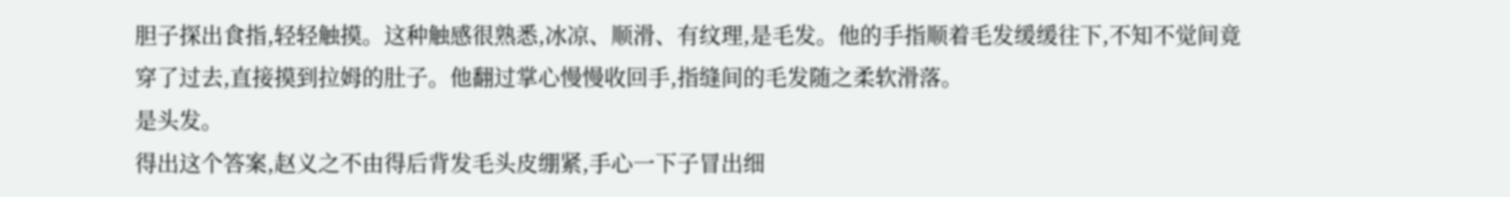胆子探出食指,轻轻触摸。这种触感很熟悉,冰凉、顺滑、有纹理,是毛发。他的手指顺着毛发缓缓往下,不知不觉间竟穿了过去,直接摸到拉姆的肚子。他翻过掌心慢慢收回手,指缝间的毛发随之柔软滑落。
是头发。
得出这个答案,赵义之不由得后背发毛头皮绷紧,手心一下子冒出细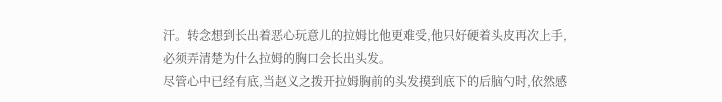汗。转念想到长出着恶心玩意儿的拉姆比他更难受,他只好硬着头皮再次上手,必须弄清楚为什么拉姆的胸口会长出头发。
尽管心中已经有底,当赵义之拨开拉姆胸前的头发摸到底下的后脑勺时,依然感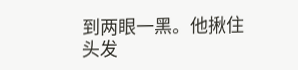到两眼一黑。他揪住头发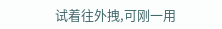试着往外拽,可刚一用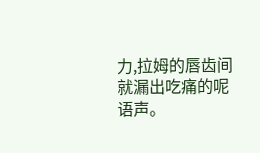力,拉姆的唇齿间就漏出吃痛的呢语声。